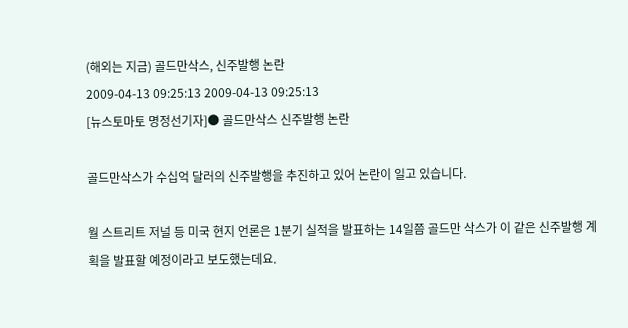(해외는 지금) 골드만삭스, 신주발행 논란
2009-04-13 09:25:13 2009-04-13 09:25:13
[뉴스토마토 명정선기자]● 골드만삭스 신주발행 논란

골드만삭스가 수십억 달러의 신주발행을 추진하고 있어 논란이 일고 있습니다.

월 스트리트 저널 등 미국 현지 언론은 1분기 실적을 발표하는 14일쯤 골드만 삭스가 이 같은 신주발행 계획을 발표할 예정이라고 보도했는데요.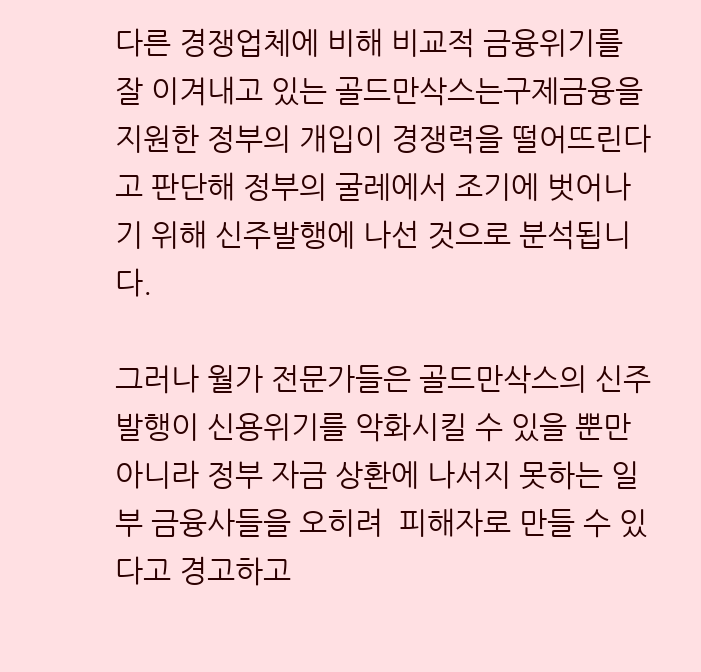다른 경쟁업체에 비해 비교적 금융위기를 잘 이겨내고 있는 골드만삭스는구제금융을 지원한 정부의 개입이 경쟁력을 떨어뜨린다고 판단해 정부의 굴레에서 조기에 벗어나기 위해 신주발행에 나선 것으로 분석됩니다.

그러나 월가 전문가들은 골드만삭스의 신주발행이 신용위기를 악화시킬 수 있을 뿐만 아니라 정부 자금 상환에 나서지 못하는 일부 금융사들을 오히려  피해자로 만들 수 있다고 경고하고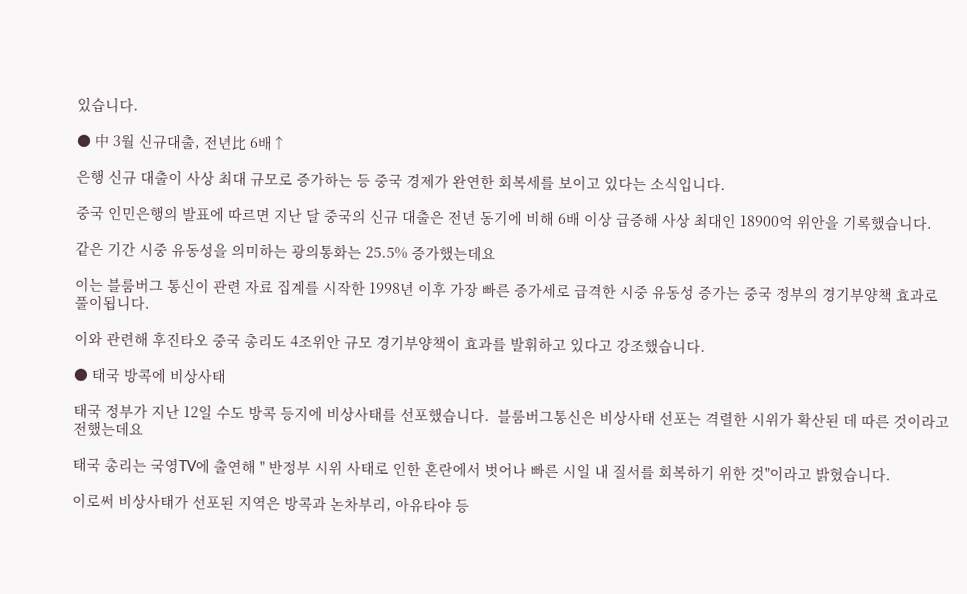있습니다.

● 中 3월 신규대출, 전년比 6배↑

은행 신규 대출이 사상 최대 규모로 증가하는 등 중국 경제가 완연한 회복세를 보이고 있다는 소식입니다.

중국 인민은행의 발표에 따르면 지난 달 중국의 신규 대출은 전년 동기에 비해 6배 이상 급증해 사상 최대인 18900억 위안을 기록했습니다.

같은 기간 시중 유동성을 의미하는 광의통화는 25.5% 증가했는데요

이는 블룸버그 통신이 관련 자료 집계를 시작한 1998년 이후 가장 빠른 증가세로 급격한 시중 유동성 증가는 중국 정부의 경기부양책 효과로 풀이됩니다.

이와 관련해 후진타오 중국 총리도 4조위안 규모 경기부양책이 효과를 발휘하고 있다고 강조했습니다.

● 태국 방콕에 비상사태

태국 정부가 지난 12일 수도 방콕 등지에 비상사태를 선포했습니다.  블룸버그통신은 비상사태 선포는 격렬한 시위가 확산된 데 따른 것이라고 전했는데요

태국 총리는 국영TV에 출연해 " 반정부 시위 사태로 인한 혼란에서 벗어나 빠른 시일 내 질서를 회복하기 위한 것"이라고 밝혔습니다.

이로써 비상사태가 선포된 지역은 방콕과 논차부리, 아유타야 등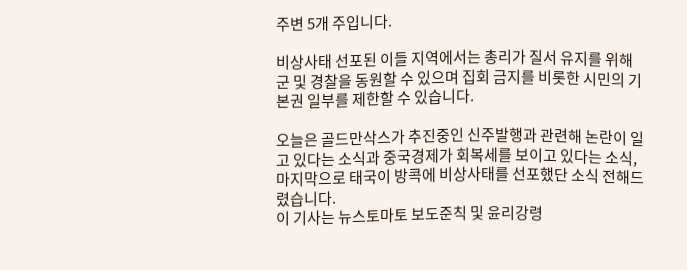주변 5개 주입니다.

비상사태 선포된 이들 지역에서는 총리가 질서 유지를 위해 군 및 경찰을 동원할 수 있으며 집회 금지를 비롯한 시민의 기본권 일부를 제한할 수 있습니다.

오늘은 골드만삭스가 추진중인 신주발행과 관련해 논란이 일고 있다는 소식과 중국경제가 회복세를 보이고 있다는 소식, 마지막으로 태국이 방콕에 비상사태를 선포했단 소식 전해드렸습니다.
이 기사는 뉴스토마토 보도준칙 및 윤리강령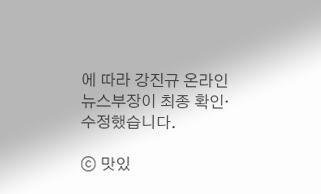에 따라 강진규 온라인뉴스부장이 최종 확인·수정했습니다.

ⓒ 맛있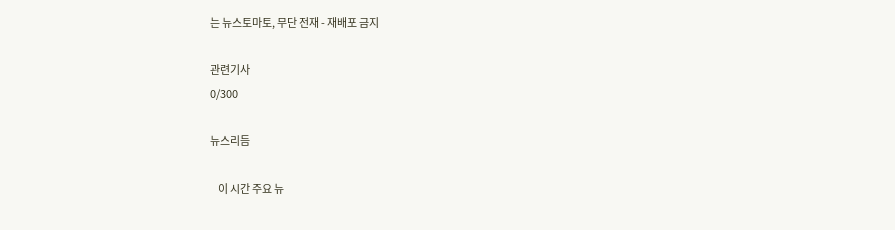는 뉴스토마토, 무단 전재 - 재배포 금지

관련기사
0/300

뉴스리듬

    이 시간 주요 뉴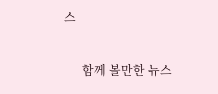스

      함께 볼만한 뉴스